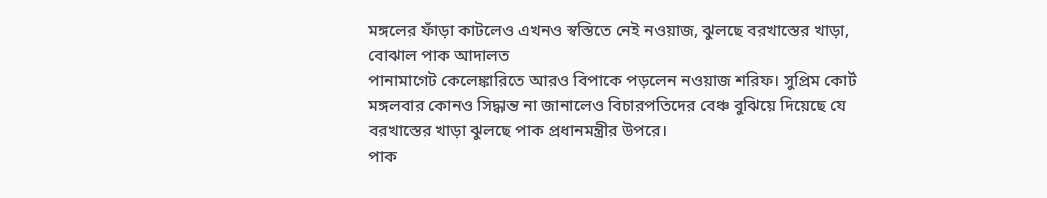মঙ্গলের ফাঁড়া কাটলেও এখনও স্বস্তিতে নেই নওয়াজ, ঝুলছে বরখাস্তের খাড়া, বোঝাল পাক আদালত
পানামাগেট কেলেঙ্কারিতে আরও বিপাকে পড়লেন নওয়াজ শরিফ। সুপ্রিম কোর্ট মঙ্গলবার কোনও সিদ্ধান্ত না জানালেও বিচারপতিদের বেঞ্চ বুঝিয়ে দিয়েছে যে বরখাস্তের খাড়া ঝুলছে পাক প্রধানমন্ত্রীর উপরে।
পাক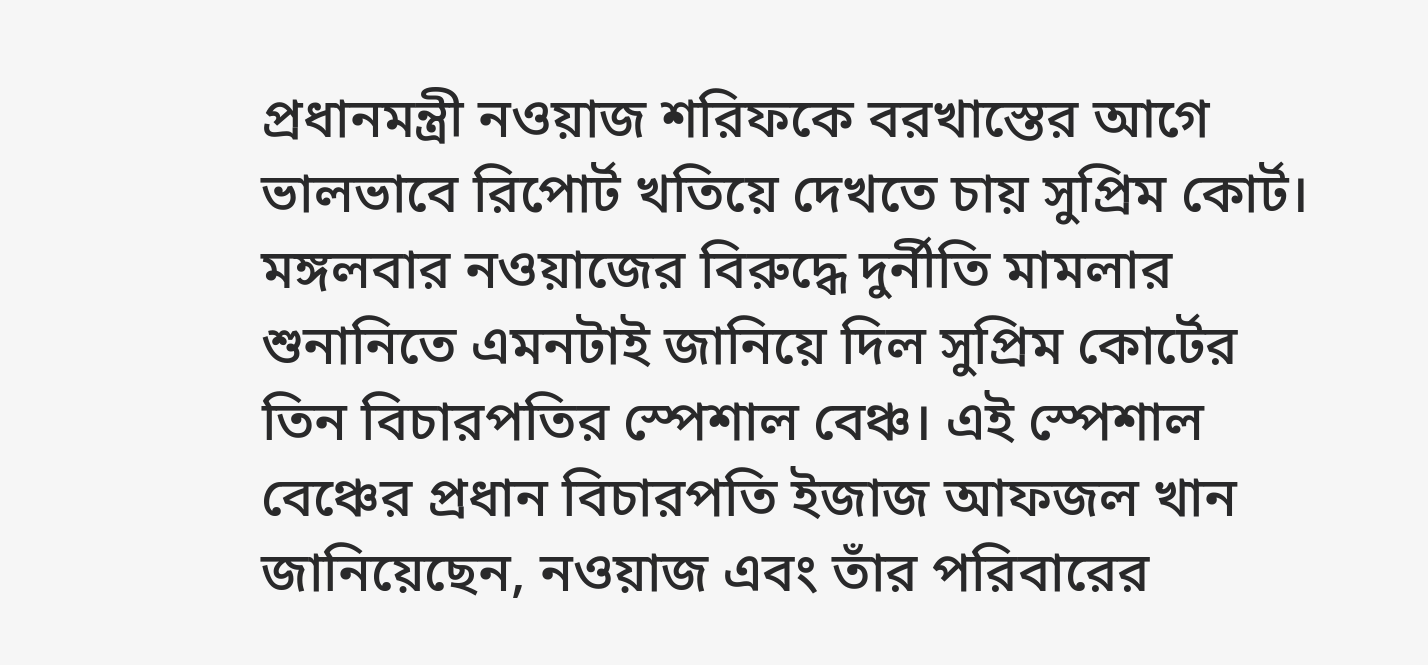প্রধানমন্ত্রী নওয়াজ শরিফকে বরখাস্তের আগে ভালভাবে রিপোর্ট খতিয়ে দেখতে চায় সুপ্রিম কোর্ট। মঙ্গলবার নওয়াজের বিরুদ্ধে দুর্নীতি মামলার শুনানিতে এমনটাই জানিয়ে দিল সুপ্রিম কোর্টের তিন বিচারপতির স্পেশাল বেঞ্চ। এই স্পেশাল বেঞ্চের প্রধান বিচারপতি ইজাজ আফজল খান জানিয়েছেন, নওয়াজ এবং তাঁর পরিবারের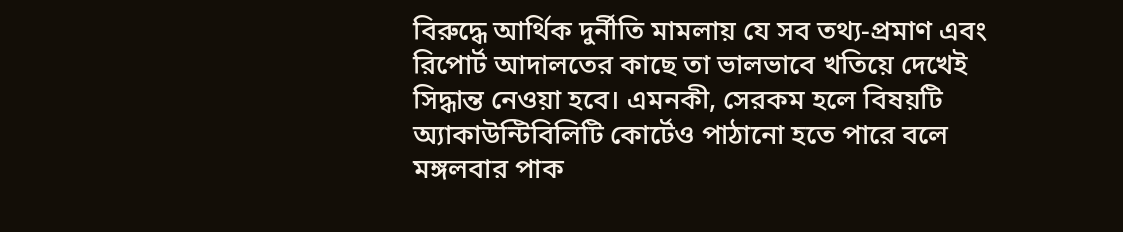বিরুদ্ধে আর্থিক দুর্নীতি মামলায় যে সব তথ্য-প্রমাণ এবং রিপোর্ট আদালতের কাছে তা ভালভাবে খতিয়ে দেখেই সিদ্ধান্ত নেওয়া হবে। এমনকী, সেরকম হলে বিষয়টি অ্যাকাউন্টিবিলিটি কোর্টেও পাঠানো হতে পারে বলে মঙ্গলবার পাক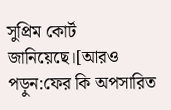সুপ্রিম কোর্ট জানিয়েছে।[আরও পড়ুন:ফের কি অপসারিত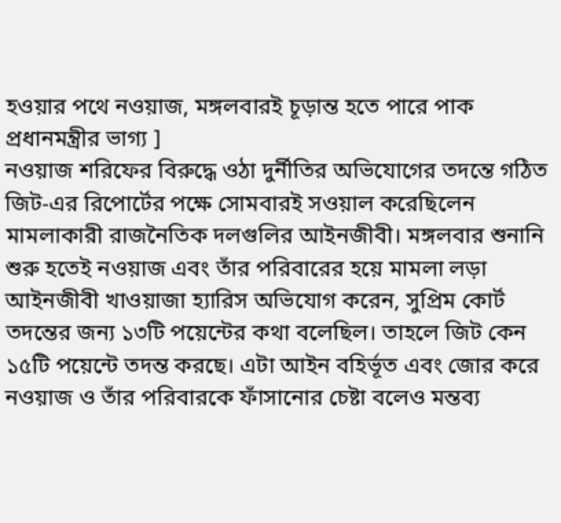হওয়ার পথে নওয়াজ, মঙ্গলবারই চূড়ান্ত হতে পারে পাক প্রধানমন্ত্রীর ভাগ্য ]
নওয়াজ শরিফের বিরুদ্ধে ওঠা দুর্নীতির অভিযোগের তদন্তে গঠিত জিট-এর রিপোর্টের পক্ষে সোমবারই সওয়াল করেছিলেন মামলাকারী রাজনৈতিক দলগুলির আইনজীবী। মঙ্গলবার শুনানি শুরু হতেই নওয়াজ এবং তাঁর পরিবারের হয়ে মামলা লড়া আইনজীবী খাওয়াজা হ্যারিস অভিযোগ করেন, সুপ্রিম কোর্ট তদন্তের জন্য ১৩টি পয়েন্টের কথা বলেছিল। তাহলে জিট কেন ১৫টি পয়েন্টে তদন্ত করছে। এটা আইন বহির্ভূত এবং জোর করে নওয়াজ ও তাঁর পরিবারকে ফাঁসানোর চেষ্টা বলেও মন্তব্য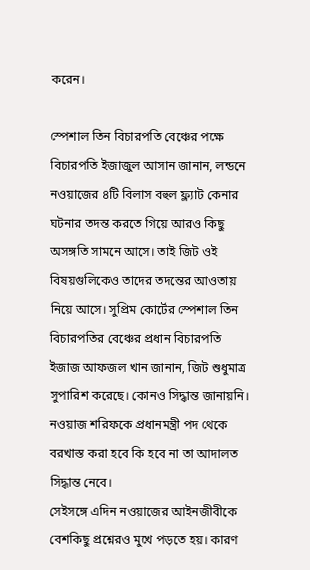করেন।

স্পেশাল তিন বিচারপতি বেঞ্চের পক্ষে বিচারপতি ইজাজুল আসান জানান, লন্ডনে নওয়াজের ৪টি বিলাস বহুল ফ্ল্যাট কেনার ঘটনার তদন্ত করতে গিয়ে আরও কিছু অসঙ্গতি সামনে আসে। তাই জিট ওই বিষয়গুলিকেও তাদের তদন্তের আওতায় নিয়ে আসে। সুপ্রিম কোর্টের স্পেশাল তিন বিচারপতির বেঞ্চের প্রধান বিচারপতি ইজাজ আফজল খান জানান, জিট শুধুমাত্র সুপারিশ করেছে। কোনও সিদ্ধান্ত জানায়নি। নওয়াজ শরিফকে প্রধানমন্ত্রী পদ থেকে বরখাস্ত করা হবে কি হবে না তা আদালত সিদ্ধান্ত নেবে।
সেইসঙ্গে এদিন নওয়াজের আইনজীবীকে বেশকিছু প্রশ্নেরও মুখে পড়তে হয়। কারণ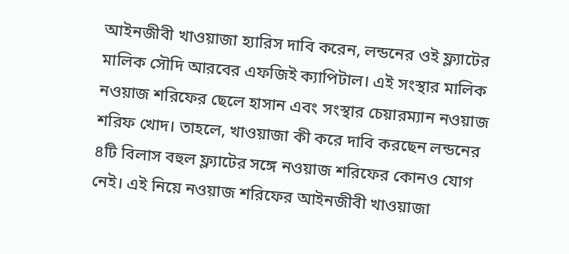আইনজীবী খাওয়াজা হ্যারিস দাবি করেন, লন্ডনের ওই ফ্ল্যাটের মালিক সৌদি আরবের এফজিই ক্যাপিটাল। এই সংস্থার মালিক নওয়াজ শরিফের ছেলে হাসান এবং সংস্থার চেয়ারম্যান নওয়াজ শরিফ খোদ। তাহলে, খাওয়াজা কী করে দাবি করছেন লন্ডনের ৪টি বিলাস বহুল ফ্ল্যাটের সঙ্গে নওয়াজ শরিফের কোনও যোগ নেই। এই নিয়ে নওয়াজ শরিফের আইনজীবী খাওয়াজা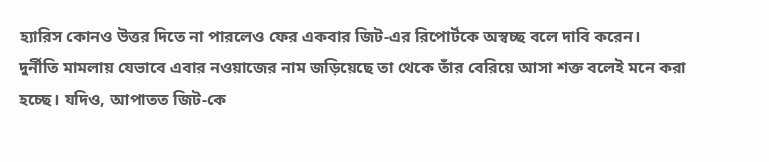হ্যারিস কোনও উত্তর দিতে না পারলেও ফের একবার জিট-এর রিপোর্টকে অস্বচ্ছ বলে দাবি করেন।
দুর্নীতি মামলায় যেভাবে এবার নওয়াজের নাম জড়িয়েছে তা থেকে তাঁর বেরিয়ে আসা শক্ত বলেই মনে করা হচ্ছে। যদিও, আপাতত জিট-কে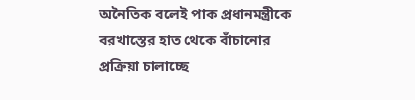অনৈতিক বলেই পাক প্রধানমন্ত্রীকে বরখাস্তের হাত থেকে বাঁচানোর প্রক্রিয়া চালাচ্ছে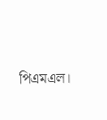পিএমএল।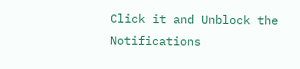Click it and Unblock the Notifications